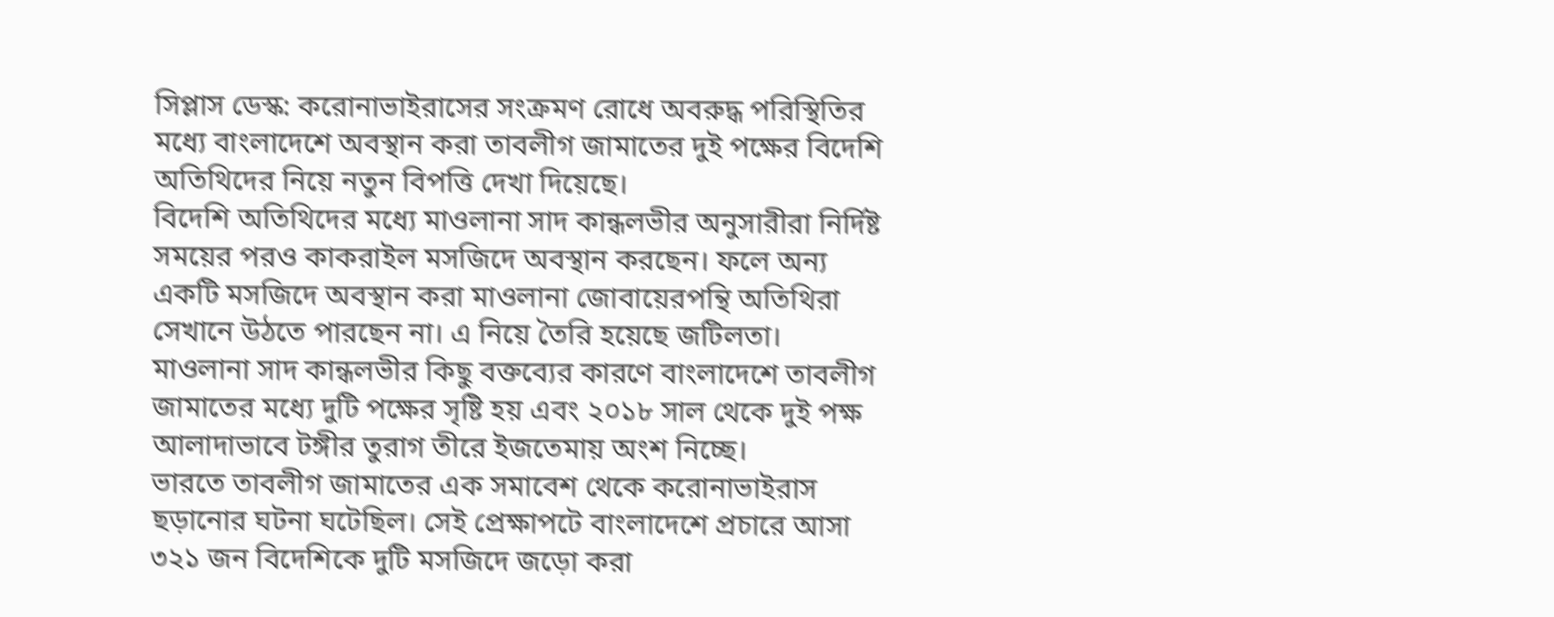সিপ্লাস ডেস্ক: করোনাভাইরাসের সংক্রমণ রোধে অবরুদ্ধ পরিস্থিতির মধ্যে বাংলাদেশে অবস্থান করা তাবলীগ জামাতের দুই পক্ষের বিদেশি অতিথিদের নিয়ে নতুন বিপত্তি দেখা দিয়েছে।
বিদেশি অতিথিদের মধ্যে মাওলানা সাদ কান্ধলভীর অনুসারীরা নির্দিষ্ট সময়ের পরও কাকরাইল মসজিদে অবস্থান করছেন। ফলে অন্য একটি মসজিদে অবস্থান করা মাওলানা জোবায়েরপন্থি অতিথিরা সেখানে উঠতে পারছেন না। এ নিয়ে তৈরি হয়েছে জটিলতা।
মাওলানা সাদ কান্ধলভীর কিছু বক্তব্যের কারণে বাংলাদেশে তাবলীগ জামাতের মধ্যে দুটি পক্ষের সৃষ্টি হয় এবং ২০১৮ সাল থেকে দুই পক্ষ আলাদাভাবে টঙ্গীর তুরাগ তীরে ইজতেমায় অংশ নিচ্ছে।
ভারতে তাবলীগ জামাতের এক সমাবেশ থেকে করোনাভাইরাস ছড়ানোর ঘটনা ঘটেছিল। সেই প্রেক্ষাপটে বাংলাদেশে প্রচারে আসা ৩২১ জন বিদেশিকে দুটি মসজিদে জড়ো করা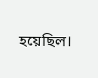হয়েছিল।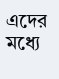এদের মধ্যে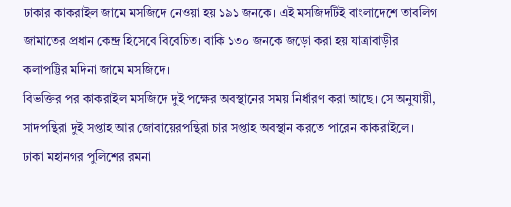ঢাকার কাকরাইল জামে মসজিদে নেওয়া হয় ১৯১ জনকে। এই মসজিদটিই বাংলাদেশে তাবলিগ জামাতের প্রধান কেন্দ্র হিসেবে বিবেচিত। বাকি ১৩০ জনকে জড়ো করা হয় যাত্রাবাড়ীর কলাপট্টির মদিনা জামে মসজিদে।
বিভক্তির পর কাকরাইল মসজিদে দুই পক্ষের অবস্থানের সময় নির্ধারণ করা আছে। সে অনুযায়ী, সাদপন্থিরা দুই সপ্তাহ আর জোবায়েরপন্থিরা চার সপ্তাহ অবস্থান করতে পারেন কাকরাইলে।
ঢাকা মহানগর পুলিশের রমনা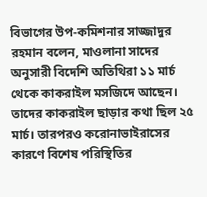বিভাগের উপ-কমিশনার সাজ্জাদুর রহমান বলেন, মাওলানা সাদের অনুসারী বিদেশি অতিথিরা ১১ মার্চ থেকে কাকরাইল মসজিদে আছেন। তাদের কাকরাইল ছাড়ার কথা ছিল ২৫ মার্চ। তারপরও করোনাভাইরাসের কারণে বিশেষ পরিস্থিতির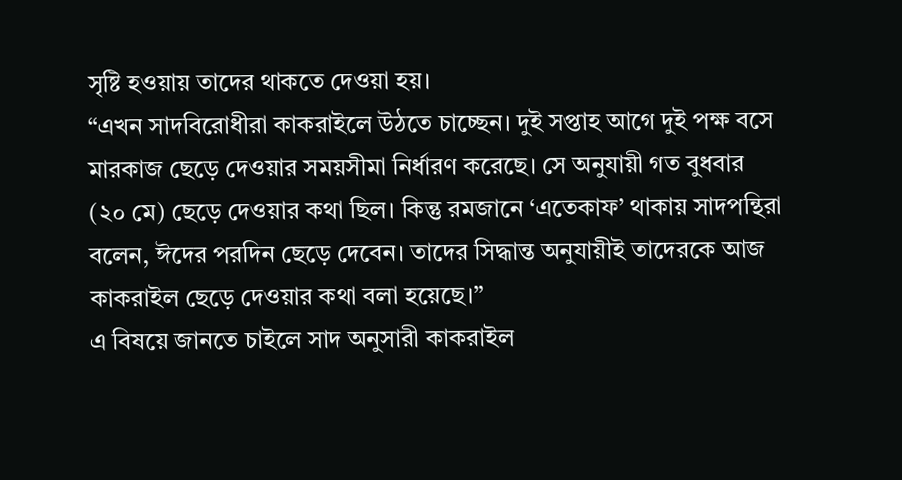সৃষ্টি হওয়ায় তাদের থাকতে দেওয়া হয়।
“এখন সাদবিরোধীরা কাকরাইলে উঠতে চাচ্ছেন। দুই সপ্তাহ আগে দুই পক্ষ বসে মারকাজ ছেড়ে দেওয়ার সময়সীমা নির্ধারণ করেছে। সে অনুযায়ী গত বুধবার (২০ মে) ছেড়ে দেওয়ার কথা ছিল। কিন্তু রমজানে ‘এতেকাফ’ থাকায় সাদপন্থিরা বলেন, ঈদের পরদিন ছেড়ে দেবেন। তাদের সিদ্ধান্ত অনুযায়ীই তাদেরকে আজ কাকরাইল ছেড়ে দেওয়ার কথা বলা হয়েছে।”
এ বিষয়ে জানতে চাইলে সাদ অনুসারী কাকরাইল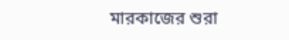মারকাজের শুরা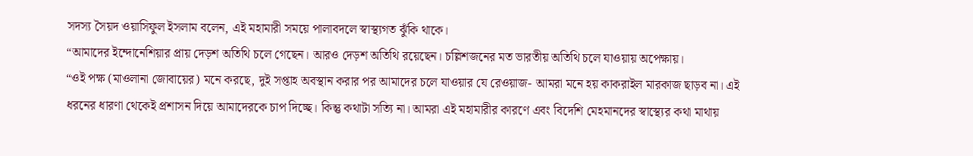সদস্য সৈয়দ ওয়াসিফুল ইসলাম বলেন, এই মহামারী সময়ে পালাবদলে স্বাস্থ্যগত ঝুঁকি থাকে।
“আমাদের ইন্দোনেশিয়ার প্রায় দেড়শ অতিথি চলে গেছেন। আরও দেড়শ অতিথি রয়েছেন। চল্লিশজনের মত ভারতীয় অতিথি চলে যাওয়ায় অপেক্ষায়।
“ওই পক্ষ (মাওলানা জোবায়ের) মনে করছে, দুই সপ্তাহ অবস্থান করার পর আমাদের চলে যাওয়ার যে রেওয়াজ- আমরা মনে হয় কাকরাইল মারকাজ ছাড়ব না। এই ধরনের ধারণা থেকেই প্রশাসন দিয়ে আমাদেরকে চাপ দিচ্ছে। কিন্তু কথাটা সত্যি না। আমরা এই মহামারীর কারণে এবং বিদেশি মেহমানদের স্বাস্থ্যের কথা মাথায়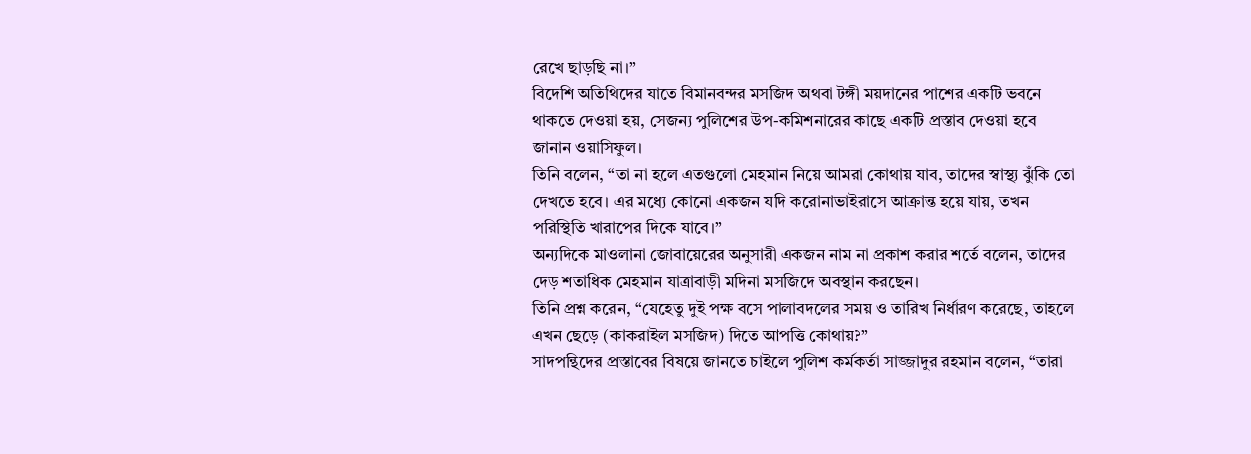রেখে ছাড়ছি না।”
বিদেশি অতিথিদের যাতে বিমানবন্দর মসজিদ অথবা টঙ্গী ময়দানের পাশের একটি ভবনে থাকতে দেওয়া হয়, সেজন্য পুলিশের উপ-কমিশনারের কাছে একটি প্রস্তাব দেওয়া হবে জানান ওয়াসিফুল।
তিনি বলেন, “তা না হলে এতগুলো মেহমান নিয়ে আমরা কোথায় যাব, তাদের স্বাস্থ্য ঝুঁকি তো দেখতে হবে। এর মধ্যে কোনো একজন যদি করোনাভাইরাসে আক্রান্ত হয়ে যায়, তখন পরিস্থিতি খারাপের দিকে যাবে।”
অন্যদিকে মাওলানা জোবায়েরের অনুসারী একজন নাম না প্রকাশ করার শর্তে বলেন, তাদের দেড় শতাধিক মেহমান যাত্রাবাড়ী মদিনা মসজিদে অবস্থান করছেন।
তিনি প্রশ্ন করেন, “যেহেতু দুই পক্ষ বসে পালাবদলের সময় ও তারিখ নির্ধারণ করেছে, তাহলে এখন ছেড়ে (কাকরাইল মসজিদ) দিতে আপত্তি কোথায়?”
সাদপন্থিদের প্রস্তাবের বিষয়ে জানতে চাইলে পুলিশ কর্মকর্তা সাজ্জাদুর রহমান বলেন, “তারা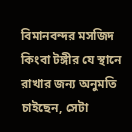বিমানবন্দর মসজিদ কিংবা টঙ্গীর যে স্থানে রাখার জন্য অনুমতি চাইছেন, সেটা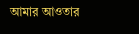আমার আওতার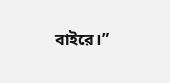বাইরে।”